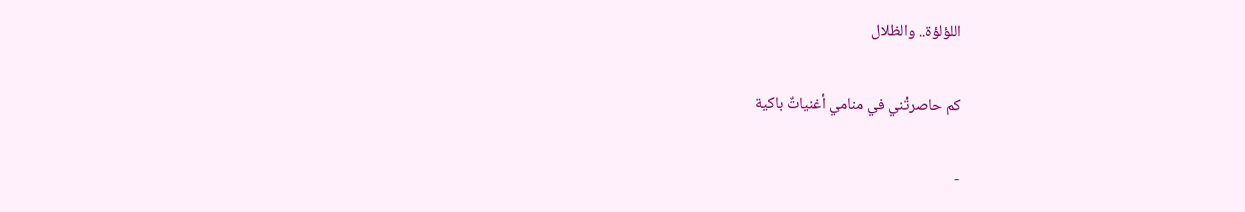اللؤلؤة.. والظلال

كم حاصرتْني في منامي أغنياتٌ باكية

-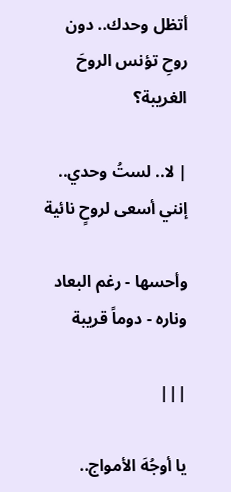أتظل وحدك.. دون روحِ تؤنس الروحَ الغريبة؟

| لا.. لستُ وحدي.. إنني أسعى لروحٍ نائية

وأحسها - رغم البعاد وناره - دوماً قريبة

|||

يا أوجُهَ الأمواج..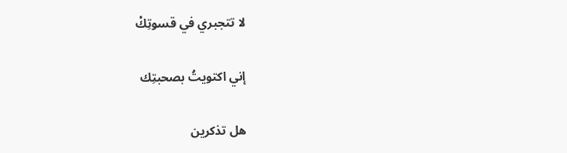لا تتجبري في قسوتِكْ

إني اكتويتُ بصحبتِك

هل تذكرين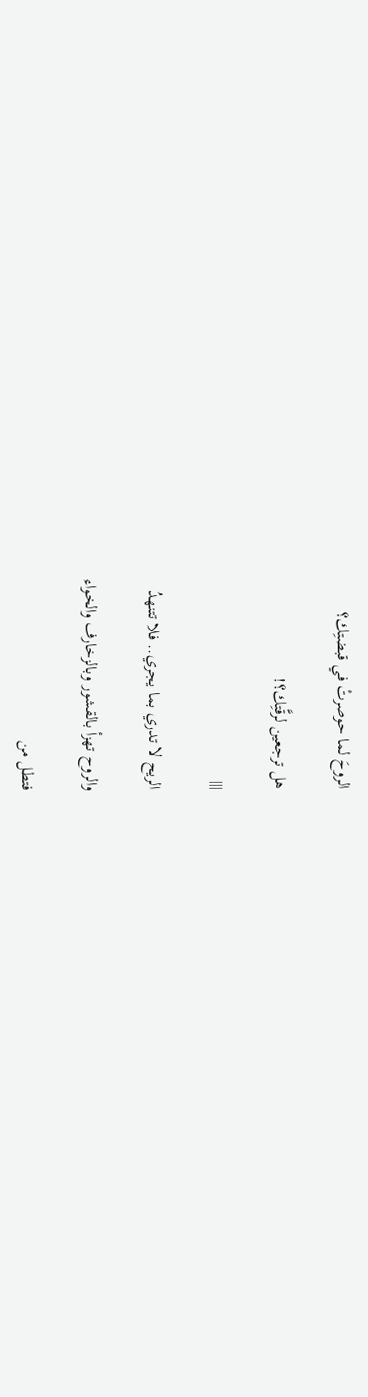الروحَ لما حوصرتْ في قبضتِك؟

هل ترجعين لرقَّتِك؟!

|||

الريح لا تدري بما يجري.. فلا تتنهدُ

والروح تهزأ بالقشور وبالزخارف والخواء

فتطل من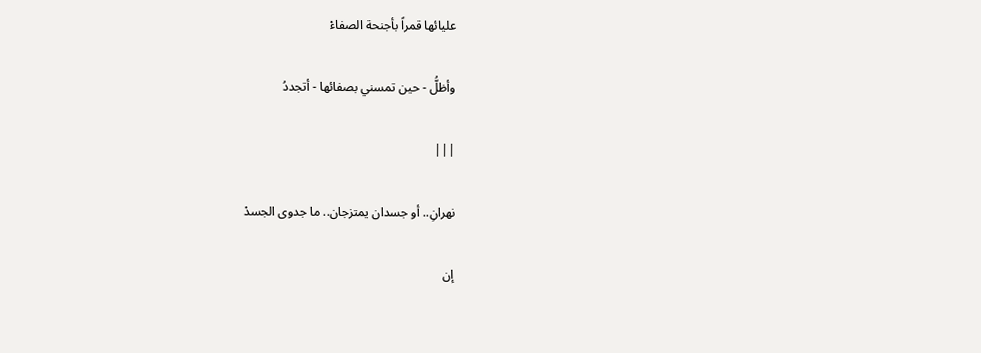عليائها قمراً بأجنحة الصفاءْ

وأظلُّ - حين تمسني بصفائها - أتجددُ

|||

نهرانِ.. أو جسدان يمتزجان.. ما جدوى الجسدْ

إن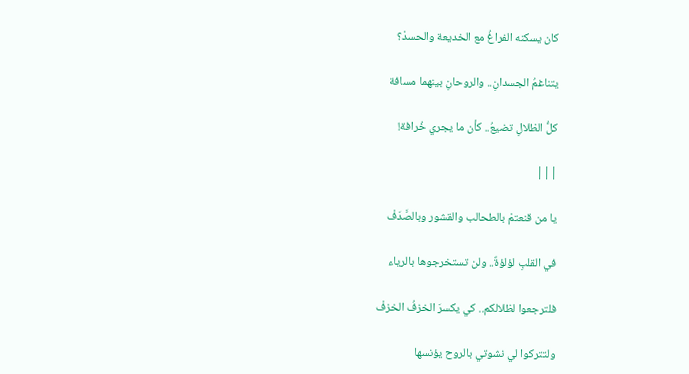كان يسكنه الفراغُ مع الخديعة والحسدْ؟

يتناغمُ الجسدانِ.. والروحانِ بينهما مسافة

كلُّ الظلالِ تضيعُ.. كأن ما يجري خُرافة!

|||

يا من قنعتمْ بالطحالب والقشور وبالصَّدَفْ

في القلبِ لؤلؤةٌ.. ولن تستخرجوها بالرياء

فلترجعوا لظلالكم.. كي يكسرَ الخزفُ الخزفْ

ولتتركوا لي نشوتي بالروح يؤنسها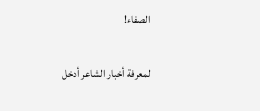الصفاء!

لمعرفة أخبار الشاعر أدخل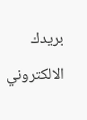بريدك الالكتروني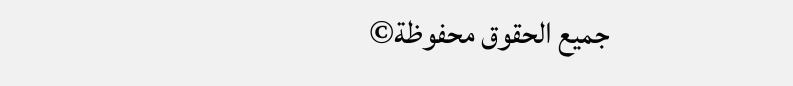جميع الحقوق محفوظة©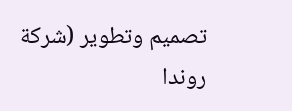تصميم وتطوير (شركة روندا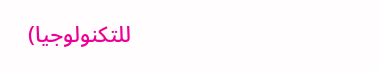للتكنولوجيا)